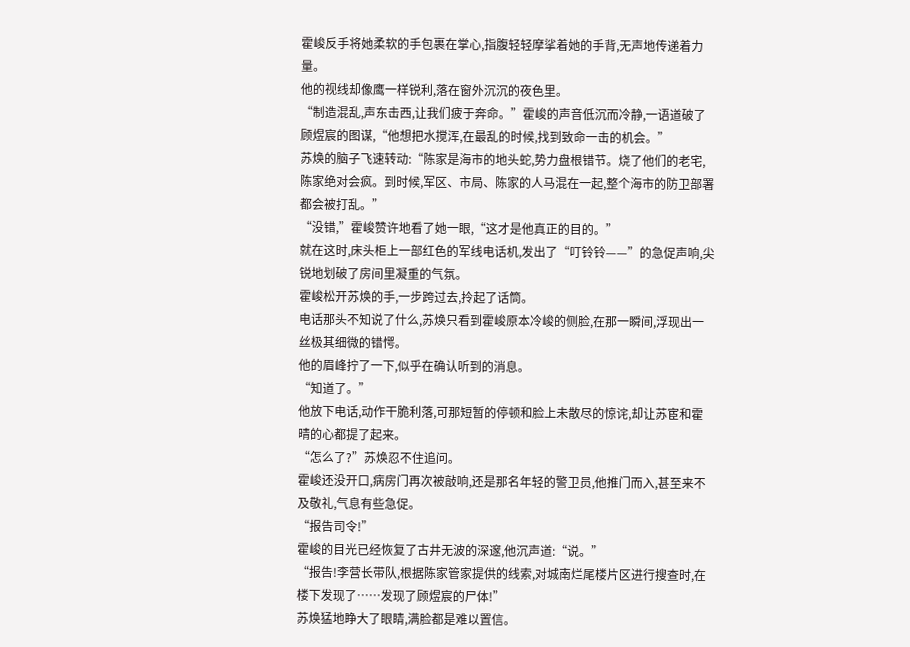霍峻反手将她柔软的手包裹在掌心,指腹轻轻摩挲着她的手背,无声地传递着力量。
他的视线却像鹰一样锐利,落在窗外沉沉的夜色里。
“制造混乱,声东击西,让我们疲于奔命。”霍峻的声音低沉而冷静,一语道破了顾煜宸的图谋,“他想把水搅浑,在最乱的时候,找到致命一击的机会。”
苏焕的脑子飞速转动:“陈家是海市的地头蛇,势力盘根错节。烧了他们的老宅,陈家绝对会疯。到时候,军区、市局、陈家的人马混在一起,整个海市的防卫部署都会被打乱。”
“没错,”霍峻赞许地看了她一眼,“这才是他真正的目的。”
就在这时,床头柜上一部红色的军线电话机,发出了“叮铃铃——”的急促声响,尖锐地划破了房间里凝重的气氛。
霍峻松开苏焕的手,一步跨过去,拎起了话筒。
电话那头不知说了什么,苏焕只看到霍峻原本冷峻的侧脸,在那一瞬间,浮现出一丝极其细微的错愕。
他的眉峰拧了一下,似乎在确认听到的消息。
“知道了。”
他放下电话,动作干脆利落,可那短暂的停顿和脸上未散尽的惊诧,却让苏宦和霍晴的心都提了起来。
“怎么了?”苏焕忍不住追问。
霍峻还没开口,病房门再次被敲响,还是那名年轻的警卫员,他推门而入,甚至来不及敬礼,气息有些急促。
“报告司令!”
霍峻的目光已经恢复了古井无波的深邃,他沉声道:“说。”
“报告!李营长带队,根据陈家管家提供的线索,对城南烂尾楼片区进行搜查时,在楼下发现了……发现了顾煜宸的尸体!”
苏焕猛地睁大了眼睛,满脸都是难以置信。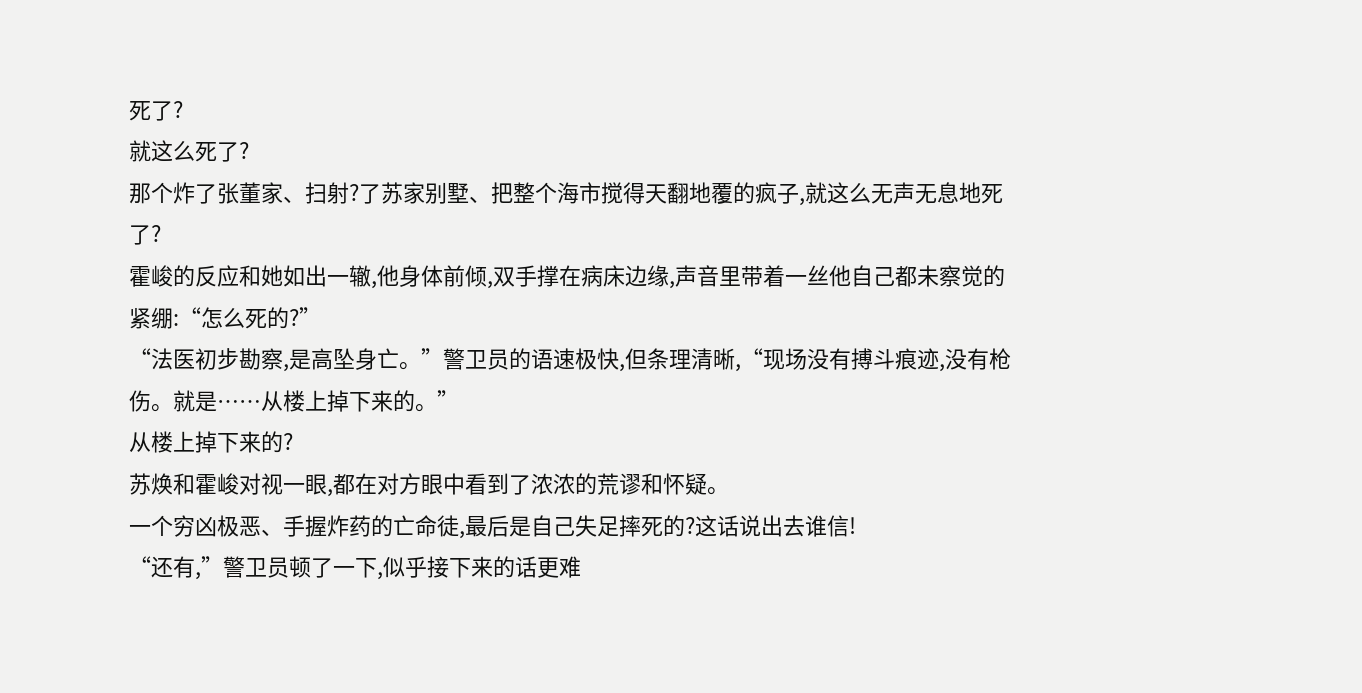死了?
就这么死了?
那个炸了张董家、扫射?了苏家别墅、把整个海市搅得天翻地覆的疯子,就这么无声无息地死了?
霍峻的反应和她如出一辙,他身体前倾,双手撑在病床边缘,声音里带着一丝他自己都未察觉的紧绷:“怎么死的?”
“法医初步勘察,是高坠身亡。”警卫员的语速极快,但条理清晰,“现场没有搏斗痕迹,没有枪伤。就是……从楼上掉下来的。”
从楼上掉下来的?
苏焕和霍峻对视一眼,都在对方眼中看到了浓浓的荒谬和怀疑。
一个穷凶极恶、手握炸药的亡命徒,最后是自己失足摔死的?这话说出去谁信!
“还有,”警卫员顿了一下,似乎接下来的话更难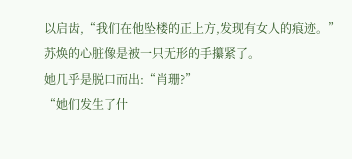以启齿,“我们在他坠楼的正上方,发现有女人的痕迹。”
苏焕的心脏像是被一只无形的手攥紧了。
她几乎是脱口而出:“肖珊?”
“她们发生了什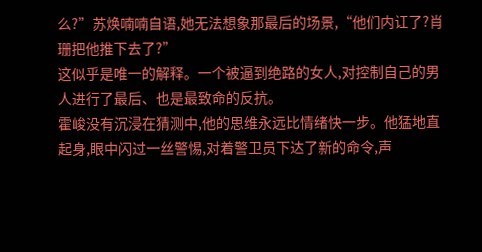么?”苏焕喃喃自语,她无法想象那最后的场景,“他们内讧了?肖珊把他推下去了?”
这似乎是唯一的解释。一个被逼到绝路的女人,对控制自己的男人进行了最后、也是最致命的反抗。
霍峻没有沉浸在猜测中,他的思维永远比情绪快一步。他猛地直起身,眼中闪过一丝警惕,对着警卫员下达了新的命令,声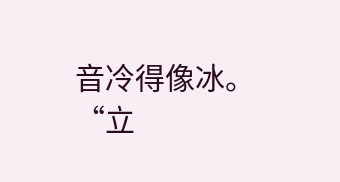音冷得像冰。
“立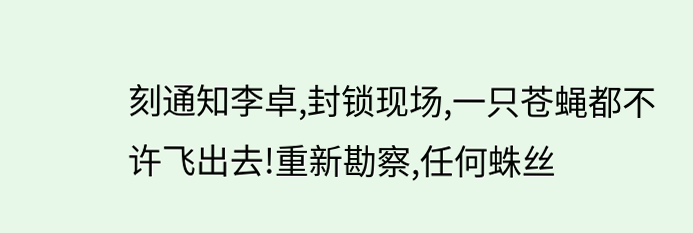刻通知李卓,封锁现场,一只苍蝇都不许飞出去!重新勘察,任何蛛丝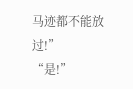马迹都不能放过!”
“是!”